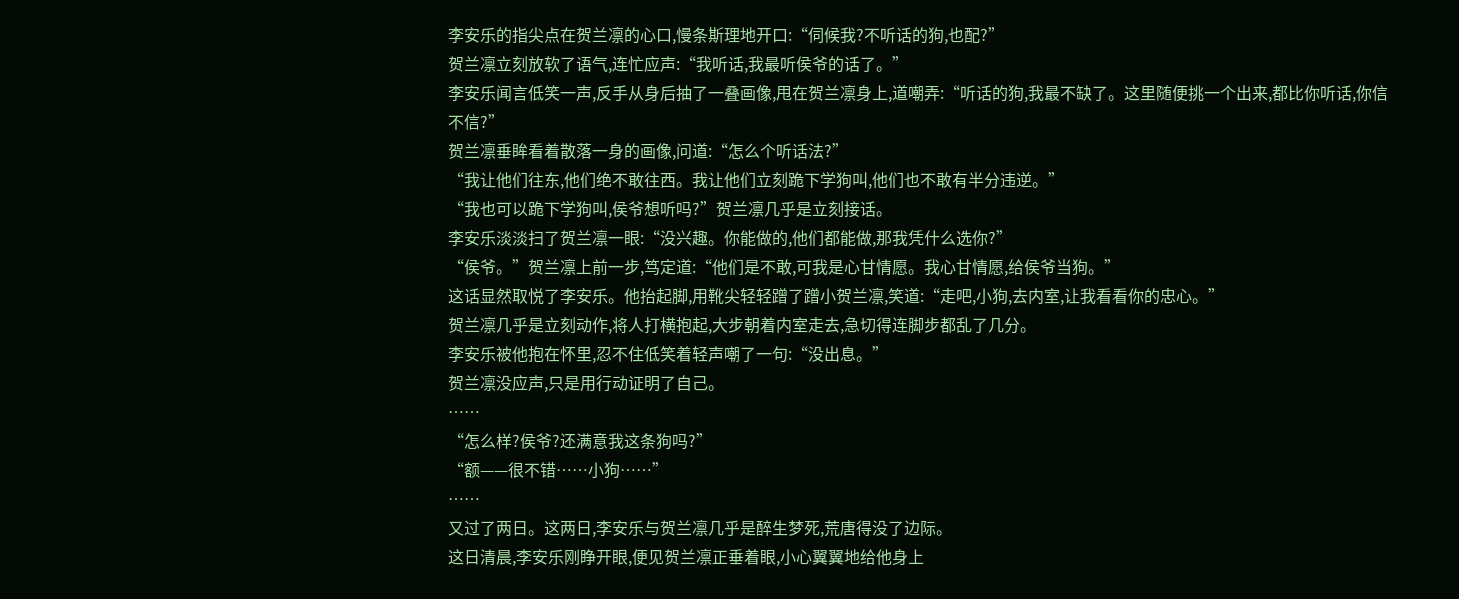李安乐的指尖点在贺兰凛的心口,慢条斯理地开口:“伺候我?不听话的狗,也配?”
贺兰凛立刻放软了语气,连忙应声:“我听话,我最听侯爷的话了。”
李安乐闻言低笑一声,反手从身后抽了一叠画像,甩在贺兰凛身上,道嘲弄:“听话的狗,我最不缺了。这里随便挑一个出来,都比你听话,你信不信?”
贺兰凛垂眸看着散落一身的画像,问道:“怎么个听话法?”
“我让他们往东,他们绝不敢往西。我让他们立刻跪下学狗叫,他们也不敢有半分违逆。”
“我也可以跪下学狗叫,侯爷想听吗?”贺兰凛几乎是立刻接话。
李安乐淡淡扫了贺兰凛一眼:“没兴趣。你能做的,他们都能做,那我凭什么选你?”
“侯爷。”贺兰凛上前一步,笃定道:“他们是不敢,可我是心甘情愿。我心甘情愿,给侯爷当狗。”
这话显然取悦了李安乐。他抬起脚,用靴尖轻轻蹭了蹭小贺兰凛,笑道:“走吧,小狗,去内室,让我看看你的忠心。”
贺兰凛几乎是立刻动作,将人打横抱起,大步朝着内室走去,急切得连脚步都乱了几分。
李安乐被他抱在怀里,忍不住低笑着轻声嘲了一句:“没出息。”
贺兰凛没应声,只是用行动证明了自己。
……
“怎么样?侯爷?还满意我这条狗吗?”
“额——很不错……小狗……”
……
又过了两日。这两日,李安乐与贺兰凛几乎是醉生梦死,荒唐得没了边际。
这日清晨,李安乐刚睁开眼,便见贺兰凛正垂着眼,小心翼翼地给他身上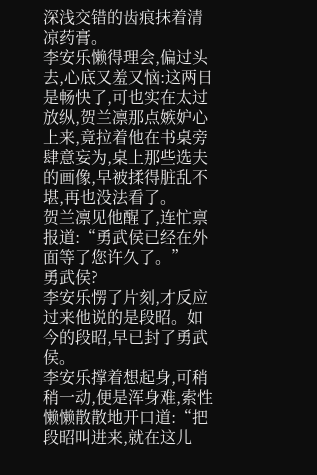深浅交错的齿痕抹着清凉药膏。
李安乐懒得理会,偏过头去,心底又羞又恼:这两日是畅快了,可也实在太过放纵,贺兰凛那点嫉妒心上来,竟拉着他在书桌旁肆意妄为,桌上那些选夫的画像,早被揉得脏乱不堪,再也没法看了。
贺兰凛见他醒了,连忙禀报道:“勇武侯已经在外面等了您许久了。”
勇武侯?
李安乐愣了片刻,才反应过来他说的是段昭。如今的段昭,早已封了勇武侯。
李安乐撑着想起身,可稍稍一动,便是浑身难,索性懒懒散散地开口道:“把段昭叫进来,就在这儿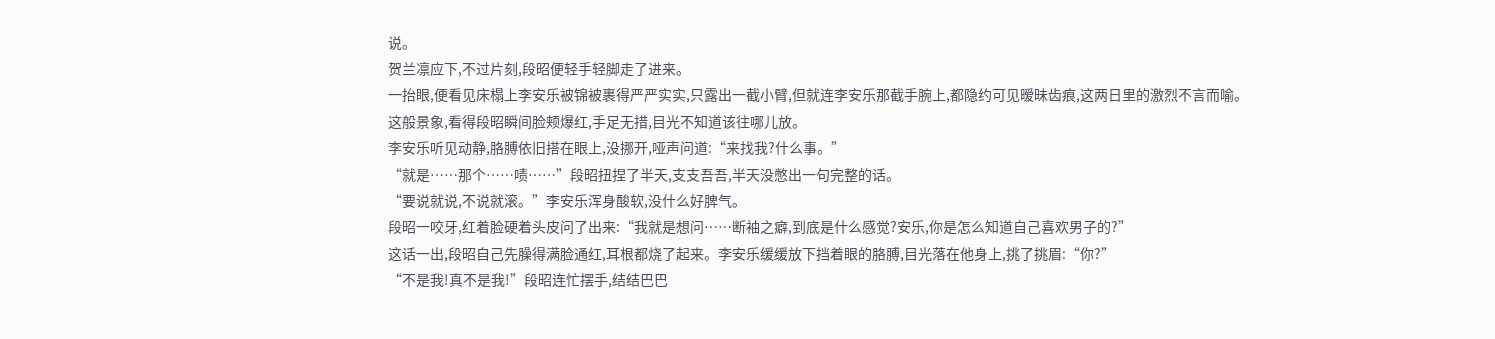说。
贺兰凛应下,不过片刻,段昭便轻手轻脚走了进来。
一抬眼,便看见床榻上李安乐被锦被裹得严严实实,只露出一截小臂,但就连李安乐那截手腕上,都隐约可见暧昧齿痕,这两日里的激烈不言而喻。
这般景象,看得段昭瞬间脸颊爆红,手足无措,目光不知道该往哪儿放。
李安乐听见动静,胳膊依旧搭在眼上,没挪开,哑声问道:“来找我?什么事。”
“就是……那个……啧……”段昭扭捏了半天,支支吾吾,半天没憋出一句完整的话。
“要说就说,不说就滚。”李安乐浑身酸软,没什么好脾气。
段昭一咬牙,红着脸硬着头皮问了出来:“我就是想问……断袖之癖,到底是什么感觉?安乐,你是怎么知道自己喜欢男子的?”
这话一出,段昭自己先臊得满脸通红,耳根都烧了起来。李安乐缓缓放下挡着眼的胳膊,目光落在他身上,挑了挑眉:“你?”
“不是我!真不是我!”段昭连忙摆手,结结巴巴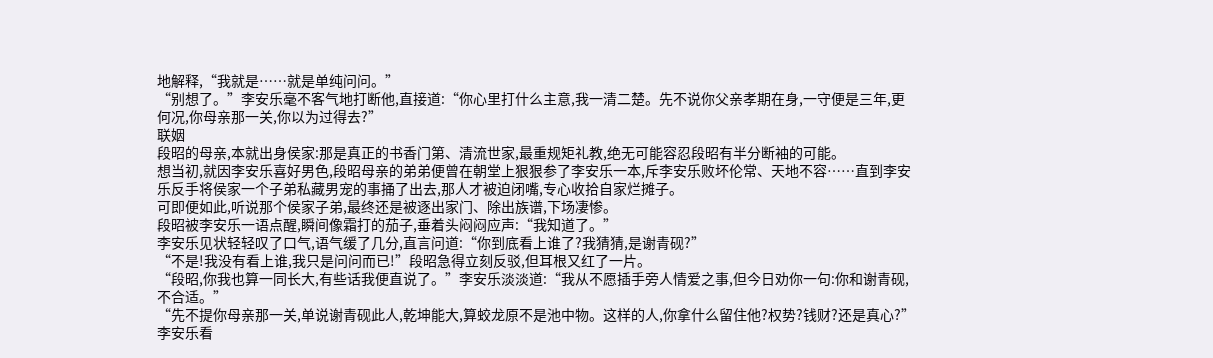地解释,“我就是……就是单纯问问。”
“别想了。”李安乐毫不客气地打断他,直接道:“你心里打什么主意,我一清二楚。先不说你父亲孝期在身,一守便是三年,更何况,你母亲那一关,你以为过得去?”
联姻
段昭的母亲,本就出身侯家:那是真正的书香门第、清流世家,最重规矩礼教,绝无可能容忍段昭有半分断袖的可能。
想当初,就因李安乐喜好男色,段昭母亲的弟弟便曾在朝堂上狠狠参了李安乐一本,斥李安乐败坏伦常、天地不容……直到李安乐反手将侯家一个子弟私藏男宠的事捅了出去,那人才被迫闭嘴,专心收拾自家烂摊子。
可即便如此,听说那个侯家子弟,最终还是被逐出家门、除出族谱,下场凄惨。
段昭被李安乐一语点醒,瞬间像霜打的茄子,垂着头闷闷应声:“我知道了。”
李安乐见状轻轻叹了口气,语气缓了几分,直言问道:“你到底看上谁了?我猜猜,是谢青砚?”
“不是!我没有看上谁,我只是问问而已!”段昭急得立刻反驳,但耳根又红了一片。
“段昭,你我也算一同长大,有些话我便直说了。”李安乐淡淡道:“我从不愿插手旁人情爱之事,但今日劝你一句:你和谢青砚,不合适。”
“先不提你母亲那一关,单说谢青砚此人,乾坤能大,算蛟龙原不是池中物。这样的人,你拿什么留住他?权势?钱财?还是真心?”
李安乐看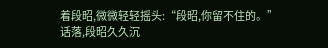着段昭,微微轻轻摇头:“段昭,你留不住的。”
话落,段昭久久沉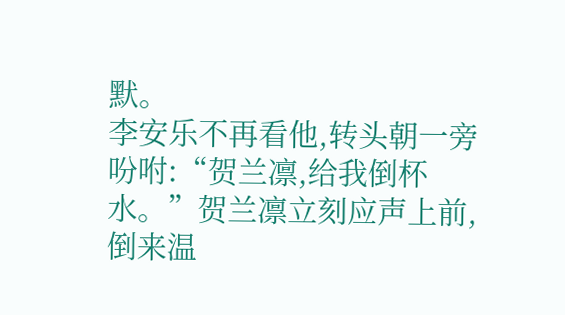默。
李安乐不再看他,转头朝一旁吩咐:“贺兰凛,给我倒杯水。”贺兰凛立刻应声上前,倒来温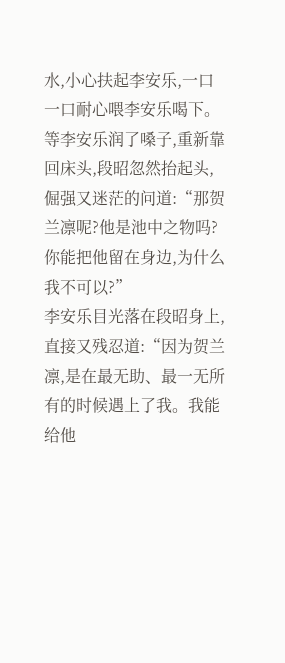水,小心扶起李安乐,一口一口耐心喂李安乐喝下。
等李安乐润了嗓子,重新靠回床头,段昭忽然抬起头,倔强又迷茫的问道:“那贺兰凛呢?他是池中之物吗?你能把他留在身边,为什么我不可以?”
李安乐目光落在段昭身上,直接又残忍道:“因为贺兰凛,是在最无助、最一无所有的时候遇上了我。我能给他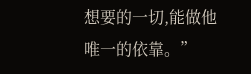想要的一切,能做他唯一的依靠。”